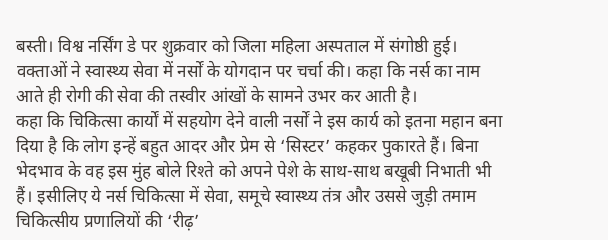बस्ती। विश्व नर्सिंग डे पर शुक्रवार को जिला महिला अस्पताल में संगोष्ठी हुई। वक्ताओं ने स्वास्थ्य सेवा में नर्सों के योगदान पर चर्चा की। कहा कि नर्स का नाम आते ही रोगी की सेवा की तस्वीर आंखों के सामने उभर कर आती है।
कहा कि चिकित्सा कार्यों में सहयोग देने वाली नर्सों ने इस कार्य को इतना महान बना दिया है कि लोग इन्हें बहुत आदर और प्रेम से ‘सिस्टर’ कहकर पुकारते हैं। बिना भेदभाव के वह इस मुंह बोले रिश्ते को अपने पेशे के साथ-साथ बखूबी निभाती भी हैं। इसीलिए ये नर्स चिकित्सा में सेवा, समूचे स्वास्थ्य तंत्र और उससे जुड़ी तमाम चिकित्सीय प्रणालियों की ‘रीढ़’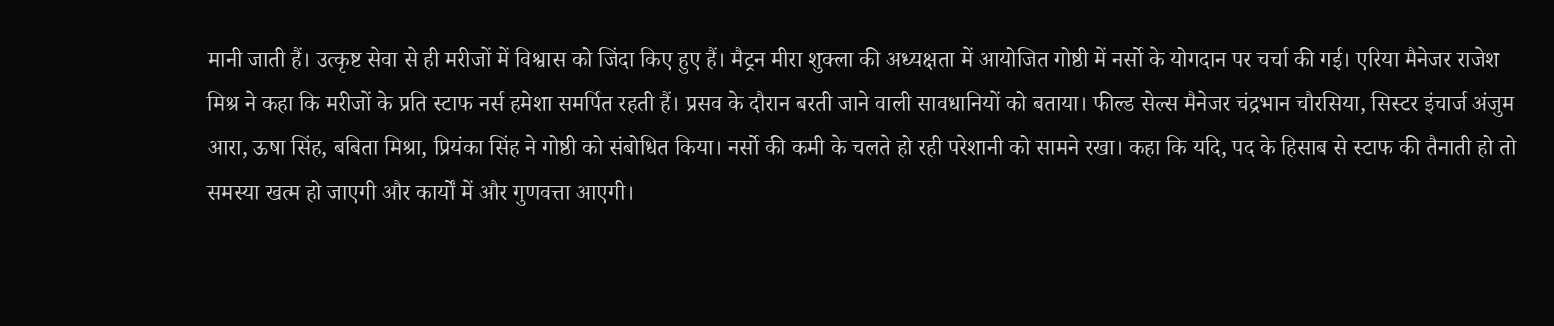मानी जाती हैं। उत्कृष्ट सेवा से ही मरीजों में विश्वास को जिंदा किए हुए हैं। मैट्रन मीरा शुक्ला की अध्यक्षता में आयोजित गोष्ठी में नर्सो के योगदान पर चर्चा की गई। एरिया मैनेजर राजेश मिश्र ने कहा कि मरीजों के प्रति स्टाफ नर्स हमेशा समर्पित रहती हैं। प्रसव के दौरान बरती जाने वाली सावधानियों को बताया। फील्ड सेल्स मैनेजर चंद्रभान चौरसिया, सिस्टर इंचार्ज अंजुम आरा, ऊषा सिंह, बबिता मिश्रा, प्रियंका सिंह ने गोष्ठी को संबोधित किया। नर्सो की कमी के चलते हो रही परेशानी को सामने रखा। कहा कि यदि, पद के हिसाब से स्टाफ की तैनाती हो तो समस्या खत्म हो जाएगी और कार्यों में और गुणवत्ता आएगी।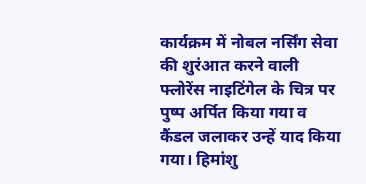कार्यक्रम में नोबल नर्सिंग सेवा की शुरंआत करने वाली फ्लोरेंस नाइटिंगेल के चित्र पर पुष्प अर्पित किया गया व कैंडल जलाकर उन्हें याद किया गया। हिमांशु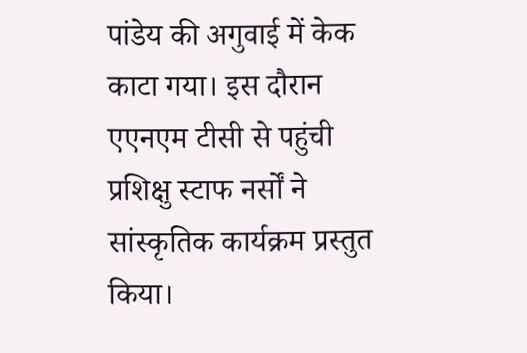पांडेय की अगुवाई में केक काटा गया। इस दौरान एएनएम टीसी से पहुंची प्रशिक्षु स्टाफ नर्सों ने सांस्कृतिक कार्यक्रम प्रस्तुत किया।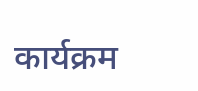कार्यक्रम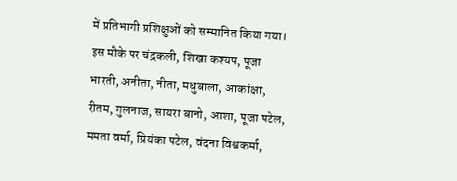में प्रतिभागी प्रशिक्षुओं को सम्मानित किया गया। इस मौके पर चंद्रकली, शिखा कश्यप, पूजा भारती, अनीता, नीता, मधुबाला, आकांक्षा, रीतम, गुलनाज, सायरा बानो, आशा, पूजा पटेल, ममता वर्मा, प्रियंका पटेल, वंदना विश्वकर्मा,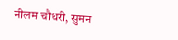नीलम चौधरी, सुमन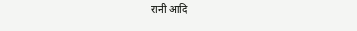रानी आदि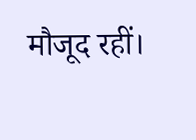मौजूद रहीं।